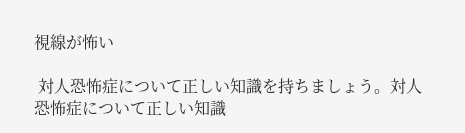視線が怖い

 対人恐怖症について正しい知識を持ちましょう。対人恐怖症について正しい知識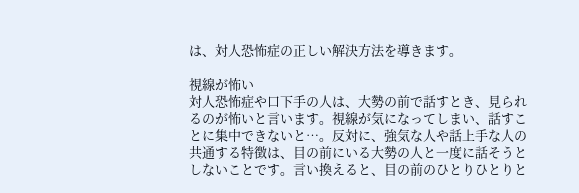は、対人恐怖症の正しい解決方法を導きます。

視線が怖い
対人恐怖症や口下手の人は、大勢の前で話すとき、見られるのが怖いと言います。視線が気になってしまい、話すことに集中できないと…。反対に、強気な人や話上手な人の共通する特徴は、目の前にいる大勢の人と一度に話そうとしないことです。言い換えると、目の前のひとりひとりと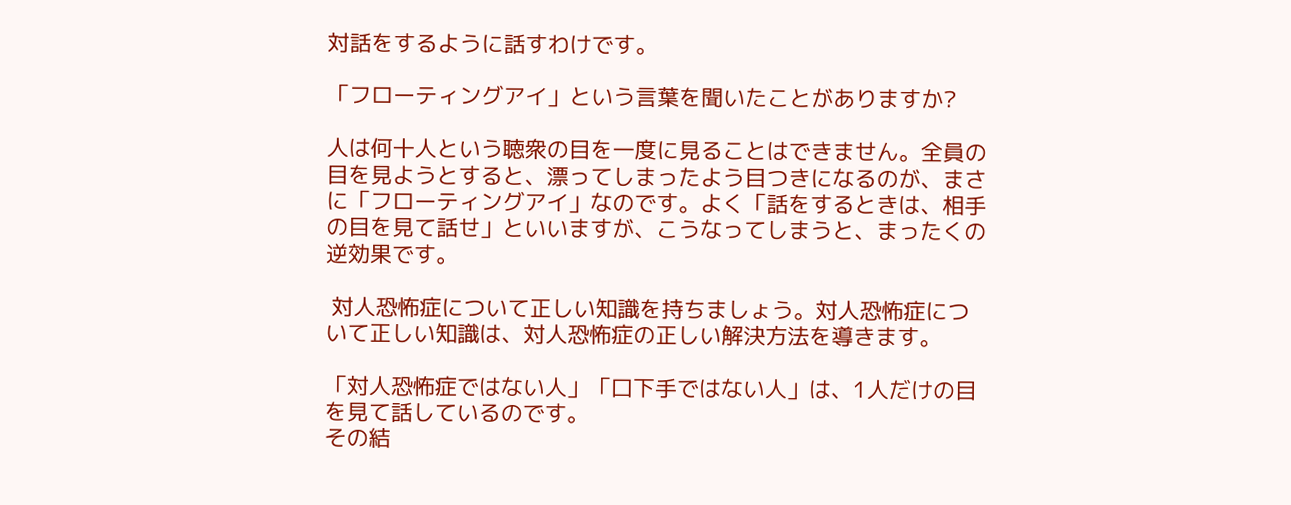対話をするように話すわけです。

「フローティングアイ」という言葉を聞いたことがありますか?

人は何十人という聴衆の目を一度に見ることはできません。全員の目を見ようとすると、漂ってしまったよう目つきになるのが、まさに「フローティングアイ」なのです。よく「話をするときは、相手の目を見て話せ」といいますが、こうなってしまうと、まったくの逆効果です。

 対人恐怖症について正しい知識を持ちましょう。対人恐怖症について正しい知識は、対人恐怖症の正しい解決方法を導きます。

「対人恐怖症ではない人」「口下手ではない人」は、1人だけの目を見て話しているのです。
その結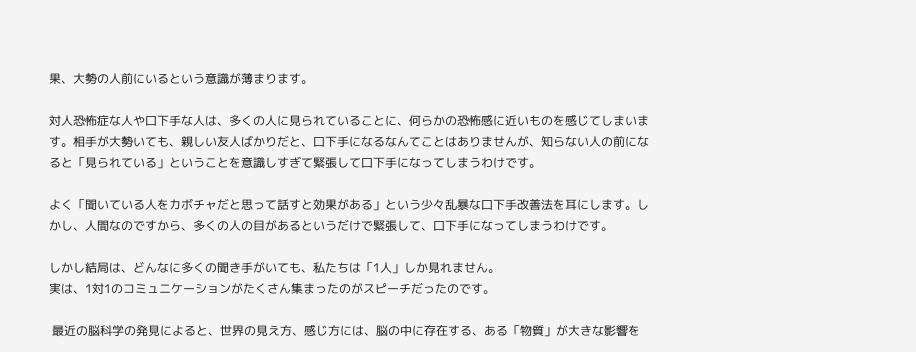果、大勢の人前にいるという意識が薄まります。

対人恐怖症な人や口下手な人は、多くの人に見られていることに、何らかの恐怖感に近いものを感じてしまいます。相手が大勢いても、親しい友人ばかりだと、口下手になるなんてことはありませんが、知らない人の前になると「見られている」ということを意識しすぎて緊張して口下手になってしまうわけです。

よく「聞いている人をカボチャだと思って話すと効果がある」という少々乱暴な口下手改善法を耳にします。しかし、人間なのですから、多くの人の目があるというだけで緊張して、口下手になってしまうわけです。

しかし結局は、どんなに多くの聞き手がいても、私たちは「1人」しか見れません。
実は、1対1のコミュニケーションがたくさん集まったのがスピーチだったのです。

 最近の脳科学の発見によると、世界の見え方、感じ方には、脳の中に存在する、ある「物質」が大きな影響を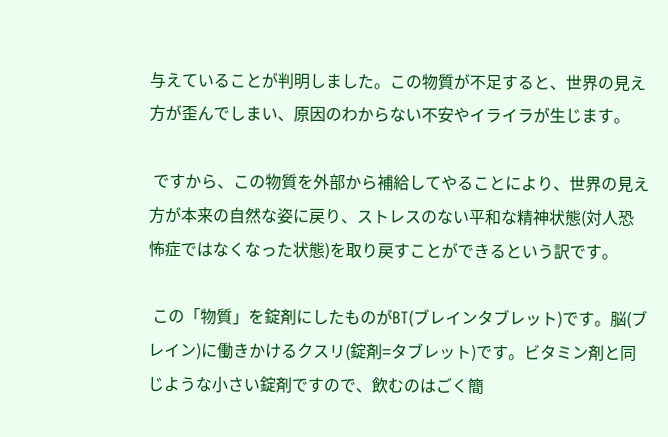与えていることが判明しました。この物質が不足すると、世界の見え方が歪んでしまい、原因のわからない不安やイライラが生じます。

 ですから、この物質を外部から補給してやることにより、世界の見え方が本来の自然な姿に戻り、ストレスのない平和な精神状態(対人恐怖症ではなくなった状態)を取り戻すことができるという訳です。

 この「物質」を錠剤にしたものがBT(ブレインタブレット)です。脳(ブレイン)に働きかけるクスリ(錠剤=タブレット)です。ビタミン剤と同じような小さい錠剤ですので、飲むのはごく簡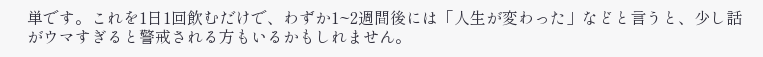単です。これを1日1回飲むだけで、わずか1~2週間後には「人生が変わった」などと言うと、少し話がウマすぎると警戒される方もいるかもしれません。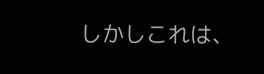しかしこれは、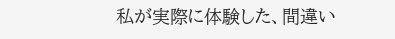私が実際に体験した、間違い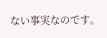ない事実なのです。